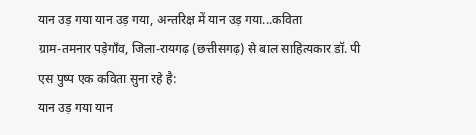यान उड़ गया यान उड़ गया, अन्तरिक्ष में यान उड़ गया...कविता
ग्राम-तमनार पड़ेगाँव, जिला-रायगढ़ (छत्तीसगढ़) से बाल साहित्यकार डॉ. पी एस पुष्प एक कविता सुना रहे है:
यान उड़ गया यान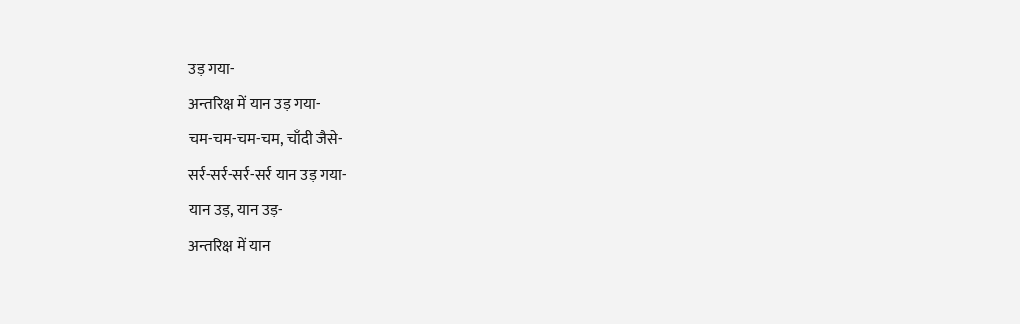उड़ गया-
अन्तरिक्ष में यान उड़ गया-
चम-चम-चम-चम, चाँदी जैसे-
सर्र-सर्र-सर्र-सर्र यान उड़ गया-
यान उड़, यान उड़-
अन्तरिक्ष में यान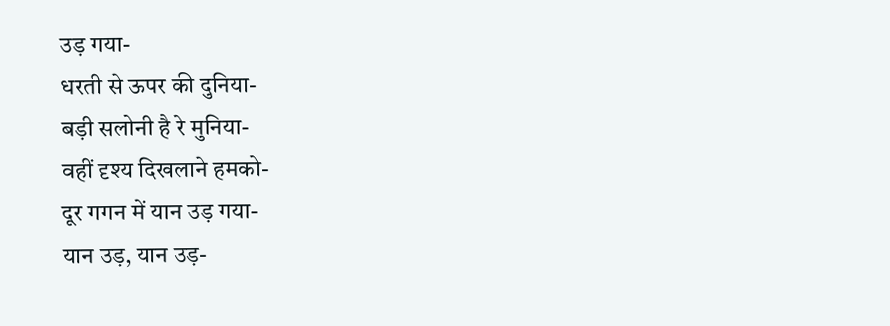उड़ गया-
धरती से ऊपर की दुनिया-
बड़ी सलोनी है रे मुनिया-
वहीं दृश्य दिखलाने हमको-
दूर गगन में यान उड़ गया-
यान उड़, यान उड़-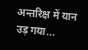अन्तरिक्ष में यान उड़ गया...